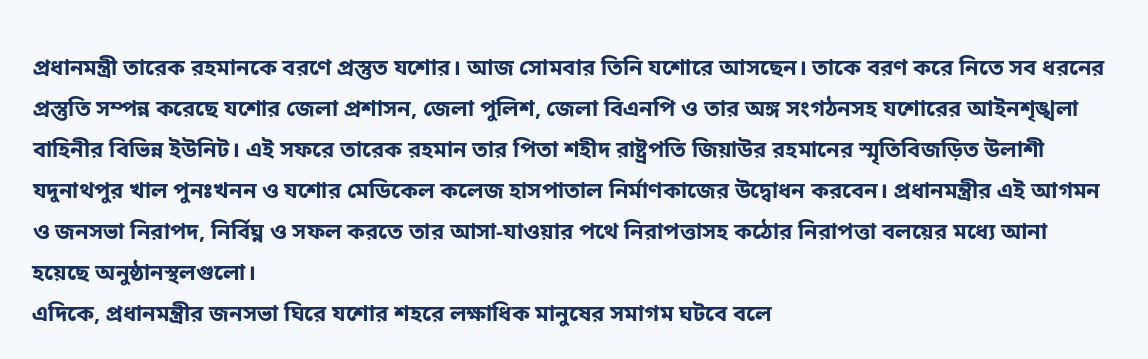প্রধানমন্ত্রী তারেক রহমানকে বরণে প্রস্তুত যশোর। আজ সোমবার তিনি যশোরে আসছেন। তাকে বরণ করে নিতে সব ধরনের প্রস্তুতি সম্পন্ন করেছে যশোর জেলা প্রশাসন, জেলা পুলিশ, জেলা বিএনপি ও তার অঙ্গ সংগঠনসহ যশোরের আইনশৃঙ্খলা বাহিনীর বিভিন্ন ইউনিট। এই সফরে তারেক রহমান তার পিতা শহীদ রাষ্ট্রপতি জিয়াউর রহমানের স্মৃতিবিজড়িত উলাশী যদুনাথপুর খাল পুনঃখনন ও যশোর মেডিকেল কলেজ হাসপাতাল নির্মাণকাজের উদ্বোধন করবেন। প্রধানমন্ত্রীর এই আগমন ও জনসভা নিরাপদ, নির্বিঘ্ন ও সফল করতে তার আসা-যাওয়ার পথে নিরাপত্তাসহ কঠোর নিরাপত্তা বলয়ের মধ্যে আনা হয়েছে অনুষ্ঠানস্থলগুলো।
এদিকে, প্রধানমন্ত্রীর জনসভা ঘিরে যশোর শহরে লক্ষাধিক মানুষের সমাগম ঘটবে বলে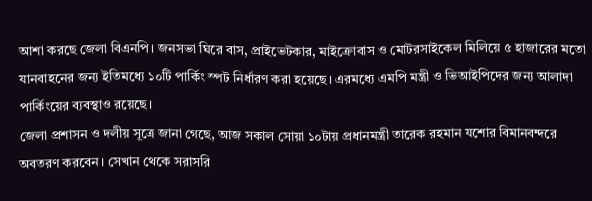আশা করছে জেলা বিএনপি। জনসভা ঘিরে বাস, প্রাইভেটকার, মাইক্রোবাস ও মোটরসাইকেল মিলিয়ে ৫ হাজারের মতো যানবাহনের জন্য ইতিমধ্যে ১০টি পার্কিং স্পট নির্ধারণ করা হয়েছে। এরমধ্যে এমপি মন্ত্রী ও ভিআইপিদের জন্য আলাদা পার্কিংয়ের ব্যবস্থাও রয়েছে।
জেলা প্রশাসন ও দলীয় সূত্রে জানা গেছে, আজ সকাল সোয়া ১০টায় প্রধানমন্ত্রী তারেক রহমান যশোর বিমানবন্দরে অবতরণ করবেন। সেখান থেকে সরাসরি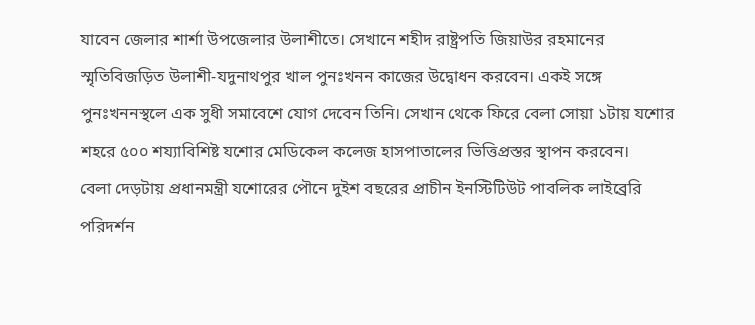যাবেন জেলার শার্শা উপজেলার উলাশীতে। সেখানে শহীদ রাষ্ট্রপতি জিয়াউর রহমানের স্মৃতিবিজড়িত উলাশী-যদুনাথপুর খাল পুনঃখনন কাজের উদ্বোধন করবেন। একই সঙ্গে পুনঃখননস্থলে এক সুধী সমাবেশে যোগ দেবেন তিনি। সেখান থেকে ফিরে বেলা সোয়া ১টায় যশোর শহরে ৫০০ শয্যাবিশিষ্ট যশোর মেডিকেল কলেজ হাসপাতালের ভিত্তিপ্রস্তর স্থাপন করবেন।
বেলা দেড়টায় প্রধানমন্ত্রী যশোরের পৌনে দুইশ বছরের প্রাচীন ইনস্টিটিউট পাবলিক লাইব্রেরি পরিদর্শন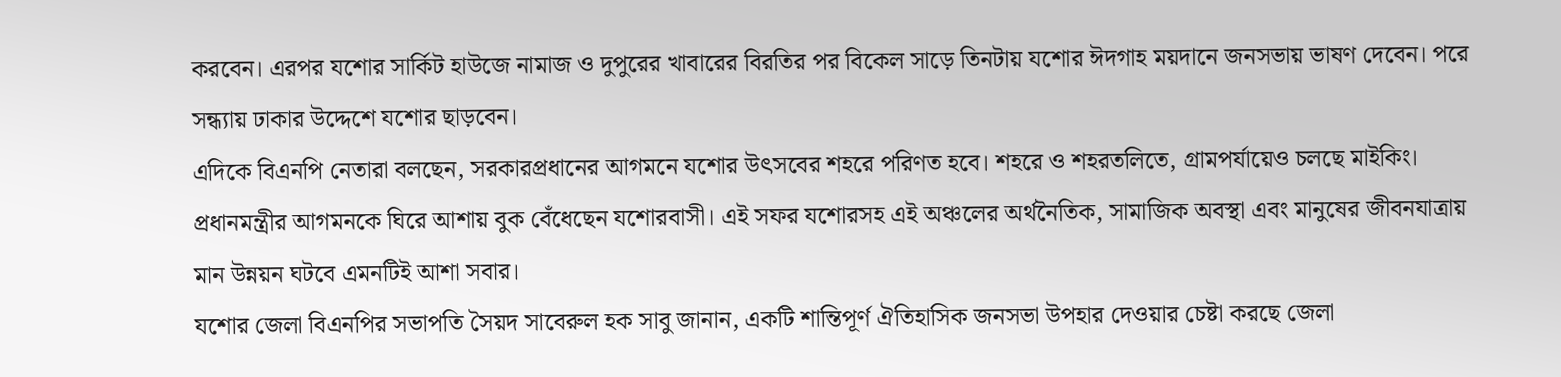করবেন। এরপর যশোর সার্কিট হাউজে নামাজ ও দুপুরের খাবারের বিরতির পর বিকেল সাড়ে তিনটায় যশোর ঈদগাহ ময়দানে জনসভায় ভাষণ দেবেন। পরে সন্ধ্যায় ঢাকার উদ্দেশে যশোর ছাড়বেন।
এদিকে বিএনপি নেতারা বলছেন, সরকারপ্রধানের আগমনে যশোর উৎসবের শহরে পরিণত হবে। শহরে ও শহরতলিতে, গ্রামপর্যায়েও চলছে মাইকিং। প্রধানমন্ত্রীর আগমনকে ঘিরে আশায় বুক বেঁধেছেন যশোরবাসী। এই সফর যশোরসহ এই অঞ্চলের অর্থনৈতিক, সামাজিক অবস্থা এবং মানুষের জীবনযাত্রায় মান উন্নয়ন ঘটবে এমনটিই আশা সবার।
যশোর জেলা বিএনপির সভাপতি সৈয়দ সাবেরুল হক সাবু জানান, একটি শান্তিপূর্ণ ঐতিহাসিক জনসভা উপহার দেওয়ার চেষ্টা করছে জেলা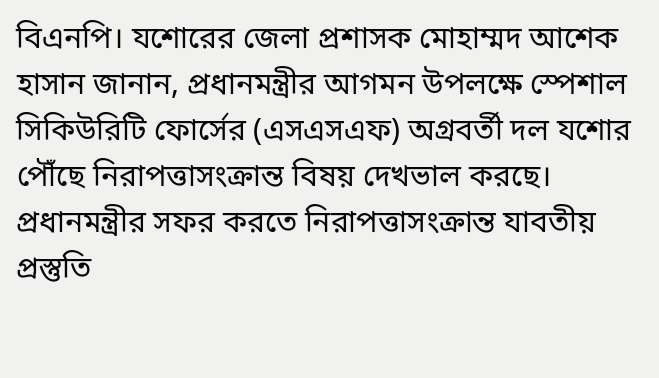বিএনপি। যশোরের জেলা প্রশাসক মোহাম্মদ আশেক হাসান জানান, প্রধানমন্ত্রীর আগমন উপলক্ষে স্পেশাল সিকিউরিটি ফোর্সের (এসএসএফ) অগ্রবর্তী দল যশোর পৌঁছে নিরাপত্তাসংক্রান্ত বিষয় দেখভাল করছে। প্রধানমন্ত্রীর সফর করতে নিরাপত্তাসংক্রান্ত যাবতীয় প্রস্তুতি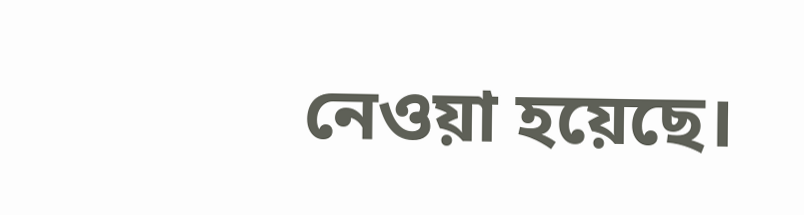নেওয়া হয়েছে।